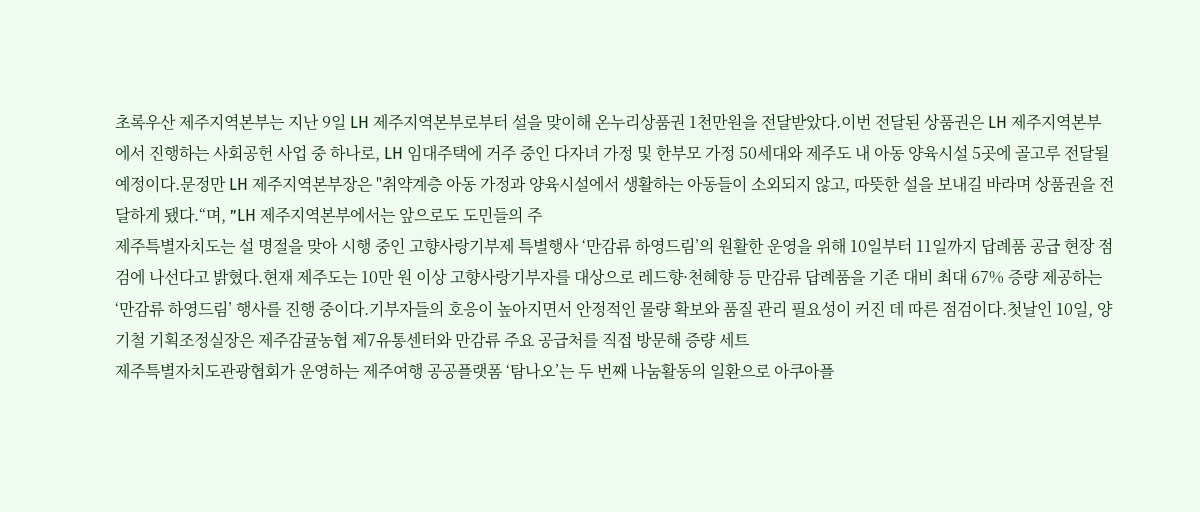초록우산 제주지역본부는 지난 9일 LH 제주지역본부로부터 설을 맞이해 온누리상품권 1천만원을 전달받았다.이번 전달된 상품권은 LH 제주지역본부에서 진행하는 사회공헌 사업 중 하나로, LH 임대주택에 거주 중인 다자녀 가정 및 한부모 가정 50세대와 제주도 내 아동 양육시설 5곳에 골고루 전달될 예정이다.문정만 LH 제주지역본부장은 "취약계층 아동 가정과 양육시설에서 생활하는 아동들이 소외되지 않고, 따뜻한 설을 보내길 바라며 상품권을 전달하게 됐다.“며, ”LH 제주지역본부에서는 앞으로도 도민들의 주
제주특별자치도는 설 명절을 맞아 시행 중인 고향사랑기부제 특별행사 ‘만감류 하영드림’의 원활한 운영을 위해 10일부터 11일까지 답례품 공급 현장 점검에 나선다고 밝혔다.현재 제주도는 10만 원 이상 고향사랑기부자를 대상으로 레드향·천혜향 등 만감류 답례품을 기존 대비 최대 67% 증량 제공하는 ‘만감류 하영드림’ 행사를 진행 중이다.기부자들의 호응이 높아지면서 안정적인 물량 확보와 품질 관리 필요성이 커진 데 따른 점검이다.첫날인 10일, 양기철 기획조정실장은 제주감귤농협 제7유통센터와 만감류 주요 공급처를 직접 방문해 증량 세트
제주특별자치도관광협회가 운영하는 제주여행 공공플랫폼 ‘탐나오’는 두 번째 나눔활동의 일환으로 아쿠아플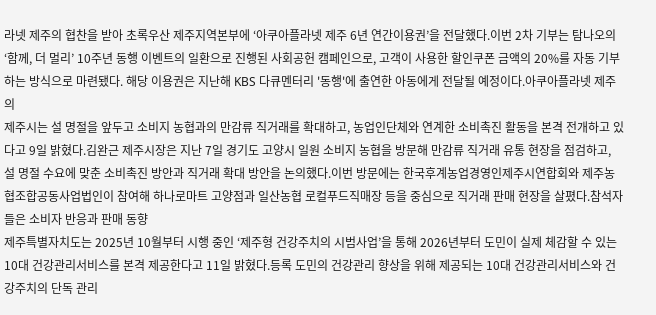라넷 제주의 협찬을 받아 초록우산 제주지역본부에 ‘아쿠아플라넷 제주 6년 연간이용권’을 전달했다.이번 2차 기부는 탐나오의 ‘함께, 더 멀리’ 10주년 동행 이벤트의 일환으로 진행된 사회공헌 캠페인으로, 고객이 사용한 할인쿠폰 금액의 20%를 자동 기부하는 방식으로 마련됐다. 해당 이용권은 지난해 KBS 다큐멘터리 '동행'에 출연한 아동에게 전달될 예정이다.아쿠아플라넷 제주의
제주시는 설 명절을 앞두고 소비지 농협과의 만감류 직거래를 확대하고, 농업인단체와 연계한 소비촉진 활동을 본격 전개하고 있다고 9일 밝혔다.김완근 제주시장은 지난 7일 경기도 고양시 일원 소비지 농협을 방문해 만감류 직거래 유통 현장을 점검하고, 설 명절 수요에 맞춘 소비촉진 방안과 직거래 확대 방안을 논의했다.이번 방문에는 한국후계농업경영인제주시연합회와 제주농협조합공동사업법인이 참여해 하나로마트 고양점과 일산농협 로컬푸드직매장 등을 중심으로 직거래 판매 현장을 살폈다.참석자들은 소비자 반응과 판매 동향
제주특별자치도는 2025년 10월부터 시행 중인 ‘제주형 건강주치의 시범사업’을 통해 2026년부터 도민이 실제 체감할 수 있는 10대 건강관리서비스를 본격 제공한다고 11일 밝혔다.등록 도민의 건강관리 향상을 위해 제공되는 10대 건강관리서비스와 건강주치의 단독 관리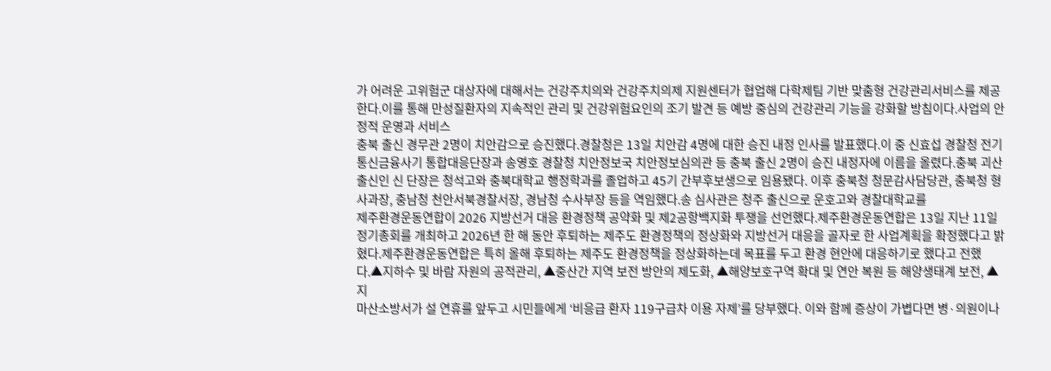가 어려운 고위험군 대상자에 대해서는 건강주치의와 건강주치의제 지원센터가 협업해 다학제팀 기반 맞춤형 건강관리서비스를 제공한다.이를 통해 만성질환자의 지속적인 관리 및 건강위험요인의 조기 발견 등 예방 중심의 건강관리 기능을 강화할 방침이다.사업의 안정적 운영과 서비스
충북 출신 경무관 2명이 치안감으로 승진했다.경찰청은 13일 치안감 4명에 대한 승진 내정 인사를 발표했다.이 중 신효섭 경찰청 전기통신금융사기 통합대응단장과 송영호 경찰청 치안정보국 치안정보심의관 등 충북 출신 2명이 승진 내정자에 이름을 올렸다.충북 괴산 출신인 신 단장은 청석고와 충북대학교 행정학과를 졸업하고 45기 간부후보생으로 임용됐다. 이후 충북청 청문감사담당관, 충북청 형사과장, 충남청 천안서북경찰서장, 경남청 수사부장 등을 역임했다.송 심사관은 청주 출신으로 운호고와 경찰대학교를
제주환경운동연합이 2026 지방선거 대응 환경정책 공약화 및 제2공항백지화 투쟁을 선언했다.제주환경운동연합은 13일 지난 11일 정기총회를 개최하고 2026년 한 해 동안 후퇴하는 제주도 환경정책의 정상화와 지방선거 대응을 골자로 한 사업계획을 확정했다고 밝혔다.제주환경운동연합은 특히 올해 후퇴하는 제주도 환경정책을 정상화하는데 목표를 두고 환경 현안에 대응하기로 했다고 전했다.▲지하수 및 바람 자원의 공적관리, ▲중산간 지역 보전 방안의 제도화, ▲해양보호구역 확대 및 연안 복원 등 해양생태계 보전, ▲지
마산소방서가 설 연휴를 앞두고 시민들에게 ‘비응급 환자 119구급차 이용 자제’를 당부했다. 이와 함께 증상이 가볍다면 병·의원이나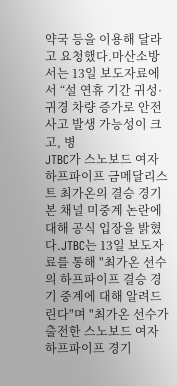약국 등을 이용해 달라고 요청했다.마산소방서는 13일 보도자료에서 “설 연휴 기간 귀성·귀경 차량 증가로 안전사고 발생 가능성이 크고, 병
JTBC가 스노보드 여자 하프파이프 금메달리스트 최가온의 결승 경기 본 채널 미중계 논란에 대해 공식 입장을 밝혔다.JTBC는 13일 보도자료를 통해 "최가온 선수의 하프파이프 결승 경기 중계에 대해 알려드린다"며 "최가온 선수가 출전한 스노보드 여자 하프파이프 경기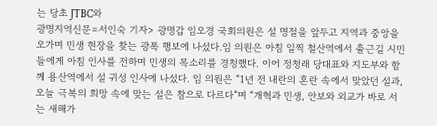는 당초 JTBC와
광명지역신문=서인숙 기자> 광명갑 임오경 국회의원은 설 명절을 앞두고 지역과 중앙을 오가며 민생 현장을 찾는 광폭 행보에 나섰다.임 의원은 아침 일찍 철산역에서 출근길 시민들에게 아침 인사를 전하며 민생의 목소리를 경청했다. 이어 정청래 당대표와 지도부와 함께 용산역에서 설 귀성 인사에 나섰다. 임 의원은 “1년 전 내란의 혼란 속에서 맞았던 설과, 오늘 극복의 희망 속에 맞는 설은 참으로 다르다”며 “개혁과 민생, 안보와 외교가 바로 서는 새해가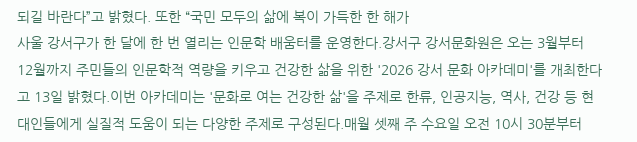되길 바란다”고 밝혔다. 또한 “국민 모두의 삶에 복이 가득한 한 해가
사울 강서구가 한 달에 한 번 열리는 인문학 배움터를 운영한다.강서구 강서문화원은 오는 3월부터 12월까지 주민들의 인문학적 역량을 키우고 건강한 삶을 위한 '2026 강서 문화 아카데미'를 개최한다고 13일 밝혔다.이번 아카데미는 '문화로 여는 건강한 삶'을 주제로 한류, 인공지능, 역사, 건강 등 현대인들에게 실질적 도움이 되는 다양한 주제로 구성된다.매월 셋째 주 수요일 오전 10시 30분부터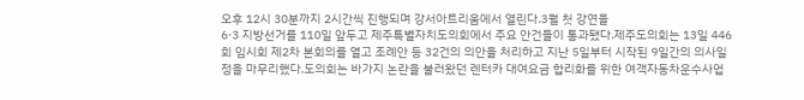오후 12시 30분까지 2시간씩 진행되며 강서아트리움에서 열린다.3월 첫 강연을
6·3 지방선거를 110일 앞두고 제주특별자치도의회에서 주요 안건들이 통과됐다.제주도의회는 13일 446회 임시회 제2차 본회의를 열고 조례안 등 32건의 의안을 처리하고 지난 5일부터 시작된 9일간의 의사일정을 마무리했다.도의회는 바가지 논란을 불러왔던 렌터카 대여요금 합리화를 위한 여객자동차운수사업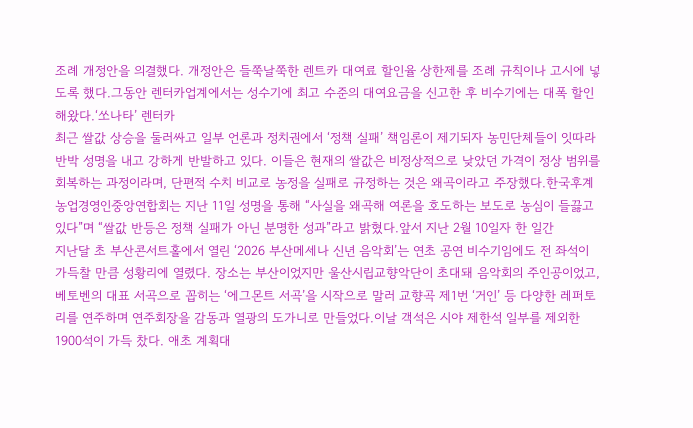조례 개정안을 의결했다. 개정안은 들쭉날쭉한 렌트카 대여료 할인율 상한제를 조례 규칙이나 고시에 넣도록 했다.그동안 렌터카업계에서는 성수기에 최고 수준의 대여요금을 신고한 후 비수기에는 대폭 할인해왔다.‘쏘나타’ 렌터카
최근 쌀값 상승을 둘러싸고 일부 언론과 정치권에서 ‘정책 실패’ 책임론이 제기되자 농민단체들이 잇따라 반박 성명을 내고 강하게 반발하고 있다. 이들은 현재의 쌀값은 비정상적으로 낮았던 가격이 정상 범위를 회복하는 과정이라며, 단편적 수치 비교로 농정을 실패로 규정하는 것은 왜곡이라고 주장했다.한국후계농업경영인중앙연합회는 지난 11일 성명을 통해 “사실을 왜곡해 여론을 호도하는 보도로 농심이 들끓고 있다”며 “쌀값 반등은 정책 실패가 아닌 분명한 성과”라고 밝혔다.앞서 지난 2월 10일자 한 일간
지난달 초 부산콘서트홀에서 열린 ‘2026 부산메세나 신년 음악회’는 연초 공연 비수기임에도 전 좌석이 가득찰 만큼 성황리에 열렸다. 장소는 부산이었지만 울산시립교향악단이 초대돼 음악회의 주인공이었고, 베토벤의 대표 서곡으로 꼽히는 ‘에그몬트 서곡’을 시작으로 말러 교향곡 제1번 ‘거인’ 등 다양한 레퍼토리를 연주하며 연주회장을 감동과 열광의 도가니로 만들었다.이날 객석은 시야 제한석 일부를 제외한 1900석이 가득 찼다. 애초 계획대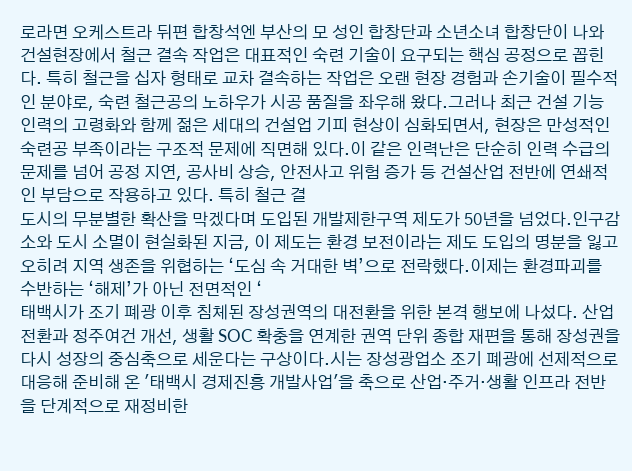로라면 오케스트라 뒤편 합창석엔 부산의 모 성인 합창단과 소년소녀 합창단이 나와
건설현장에서 철근 결속 작업은 대표적인 숙련 기술이 요구되는 핵심 공정으로 꼽힌다. 특히 철근을 십자 형태로 교차 결속하는 작업은 오랜 현장 경험과 손기술이 필수적인 분야로, 숙련 철근공의 노하우가 시공 품질을 좌우해 왔다.그러나 최근 건설 기능 인력의 고령화와 함께 젊은 세대의 건설업 기피 현상이 심화되면서, 현장은 만성적인 숙련공 부족이라는 구조적 문제에 직면해 있다.이 같은 인력난은 단순히 인력 수급의 문제를 넘어 공정 지연, 공사비 상승, 안전사고 위험 증가 등 건설산업 전반에 연쇄적인 부담으로 작용하고 있다. 특히 철근 결
도시의 무분별한 확산을 막겠다며 도입된 개발제한구역 제도가 50년을 넘었다.인구감소와 도시 소멸이 현실화된 지금, 이 제도는 환경 보전이라는 제도 도입의 명분을 잃고 오히려 지역 생존을 위협하는 ‘도심 속 거대한 벽’으로 전락했다.이제는 환경파괴를 수반하는 ‘해제’가 아닌 전면적인 ‘
태백시가 조기 폐광 이후 침체된 장성권역의 대전환을 위한 본격 행보에 나섰다. 산업 전환과 정주여건 개선, 생활 SOC 확충을 연계한 권역 단위 종합 재편을 통해 장성권을 다시 성장의 중심축으로 세운다는 구상이다.시는 장성광업소 조기 폐광에 선제적으로 대응해 준비해 온 '태백시 경제진흥 개발사업'을 축으로 산업·주거·생활 인프라 전반을 단계적으로 재정비한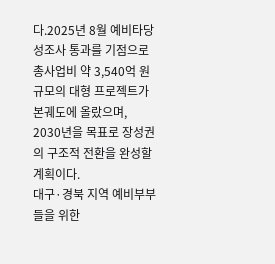다.2025년 8월 예비타당성조사 통과를 기점으로 총사업비 약 3,540억 원 규모의 대형 프로젝트가 본궤도에 올랐으며, 2030년을 목표로 장성권의 구조적 전환을 완성할 계획이다.
대구·경북 지역 예비부부들을 위한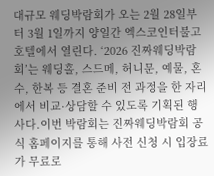대규모 웨딩박람회가 오는 2월 28일부터 3월 1일까지 양일간 엑스코인터불고호텔에서 열린다. ‘2026 진짜웨딩박람회’는 웨딩홀, 스드메, 허니문, 예물, 혼수, 한복 등 결혼 준비 전 과정을 한 자리에서 비교·상담할 수 있도록 기획된 행사다.이번 박람회는 진짜웨딩박람회 공식 홈페이지를 통해 사전 신청 시 입장료가 무료로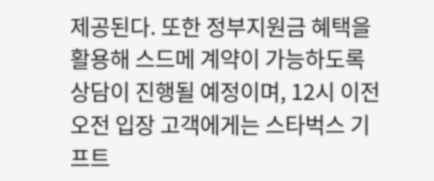제공된다. 또한 정부지원금 혜택을 활용해 스드메 계약이 가능하도록 상담이 진행될 예정이며, 12시 이전 오전 입장 고객에게는 스타벅스 기프트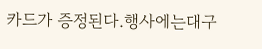카드가 증정된다.행사에는대구